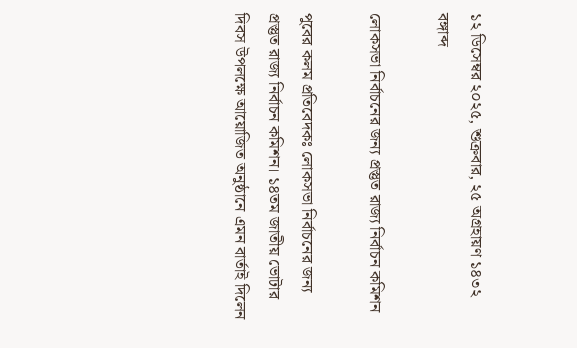১২ ডিসেম্বর ২০২৫, শুক্রবার, ২৫ অগ্রহায়ণ ১৪৩২ বঙ্গাব্দ

লোকসভা নির্বাচনের জন্য প্রস্তুত রাজ্য নির্বাচন কমিশন

পুবের কলম প্রতিবেদকঃ লোকসভা নির্বাচনের জন্য প্রস্তুত রাজ্য নির্বাচন কমিশন। ১৪তম জাতীয় ভোটার দিবস উপলক্ষে আয়োজিত অনুষ্ঠানে এমন বার্তাই দিলেন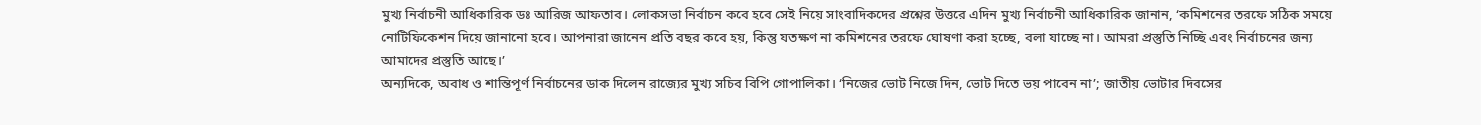মুখ্য নির্বাচনী আধিকারিক ডঃ আরিজ আফতাব। লোকসভা নির্বাচন কবে হবে সেই নিয়ে সাংবাদিকদের প্রশ্নের উত্তরে এদিন মুখ্য নির্বাচনী আধিকারিক জানান, ‘কমিশনের তরফে সঠিক সময়ে নোটিফিকেশন দিয়ে জানানো হবে। আপনারা জানেন প্রতি বছর কবে হয়, কিন্তু যতক্ষণ না কমিশনের তরফে ঘোষণা করা হচ্ছে, বলা যাচ্ছে না। আমরা প্রস্তুতি নিচ্ছি এবং নির্বাচনের জন্য আমাদের প্রস্তুতি আছে।’
অন্যদিকে, অবাধ ও শান্তিপূর্ণ নির্বাচনের ডাক দিলেন রাজ্যের মুখ্য সচিব বিপি গোপালিকা। ‘নিজের ভোট নিজে দিন, ভোট দিতে ভয় পাবেন না’; জাতীয় ভোটার দিবসের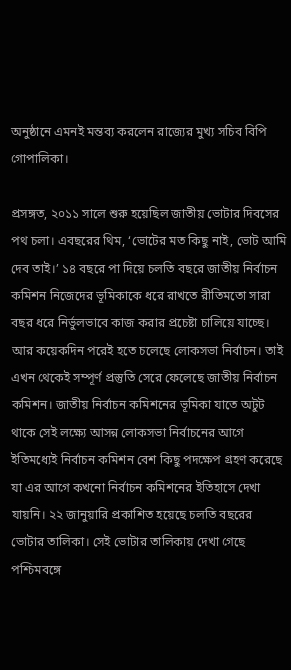অনুষ্ঠানে এমনই মন্তব্য করলেন রাজ্যের মুখ্য সচিব বিপি গোপালিকা।

প্রসঙ্গত, ২০১১ সালে শুরু হয়েছিল জাতীয় ভোটার দিবসের পথ চলা। এবছরের থিম, ‘ভোটের মত কিছু নাই, ভোট আমি দেব তাই।’ ১৪ বছরে পা দিয়ে চলতি বছরে জাতীয় নির্বাচন কমিশন নিজেদের ভূমিকাকে ধরে রাখতে রীতিমতো সারা বছর ধরে নির্ভুলভাবে কাজ করার প্রচেষ্টা চালিয়ে যাচ্ছে। আর কয়েকদিন পরেই হতে চলেছে লোকসভা নির্বাচন। তাই এখন থেকেই সম্পূর্ণ প্রস্তুতি সেরে ফেলেছে জাতীয় নির্বাচন কমিশন। জাতীয় নির্বাচন কমিশনের ভূমিকা যাতে অটুট থাকে সেই লক্ষ্যে আসন্ন লোকসভা নির্বাচনের আগে ইতিমধ্যেই নির্বাচন কমিশন বেশ কিছু পদক্ষেপ গ্রহণ করেছে যা এর আগে কখনো নির্বাচন কমিশনের ইতিহাসে দেখা যায়নি। ২২ জানুয়ারি প্রকাশিত হয়েছে চলতি বছরের ভোটার তালিকা। সেই ভোটার তালিকায় দেখা গেছে পশ্চিমবঙ্গে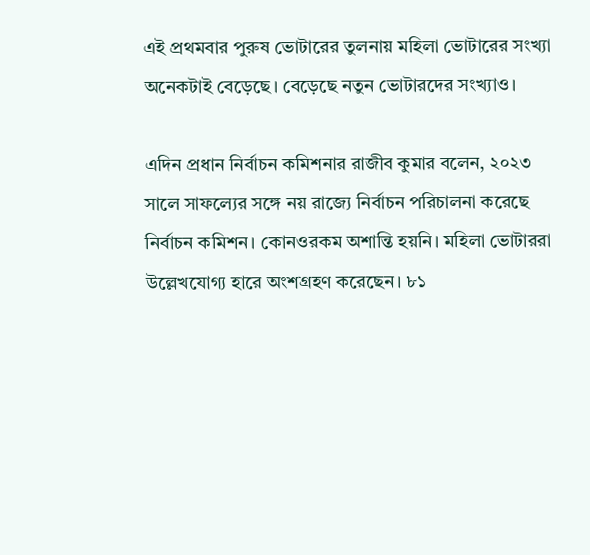এই প্রথমবার পুরুষ ভোটারের তুলনায় মহিলা ভোটারের সংখ্যা অনেকটাই বেড়েছে। বেড়েছে নতুন ভোটারদের সংখ্যাও।

এদিন প্রধান নির্বাচন কমিশনার রাজীব কুমার বলেন, ২০২৩ সালে সাফল্যের সঙ্গে নয় রাজ্যে নির্বাচন পরিচালনা করেছে নির্বাচন কমিশন। কোনওরকম অশান্তি হয়নি। মহিলা ভোটাররা উল্লেখযোগ্য হারে অংশগ্রহণ করেছেন। ৮১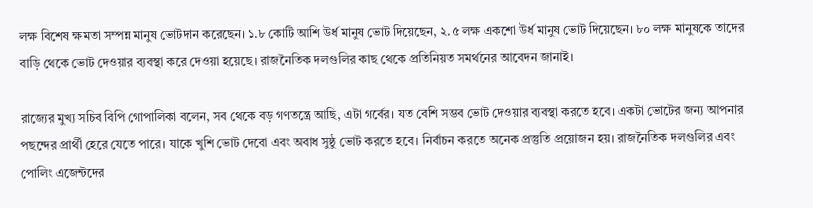লক্ষ বিশেষ ক্ষমতা সম্পন্ন মানুষ ভোটদান করেছেন। ১.৮ কোটি আশি উর্ধ মানুষ ভোট দিয়েছেন, ২.৫ লক্ষ একশো উর্ধ মানুষ ভোট দিয়েছেন। ৮০ লক্ষ মানুষকে তাদের বাড়ি থেকে ভোট দেওয়ার ব্যবস্থা করে দেওয়া হয়েছে। রাজনৈতিক দলগুলির কাছ থেকে প্রতিনিয়ত সমর্থনের আবেদন জানাই।

রাজ্যের মুখ্য সচিব বিপি গোপালিকা বলেন, সব থেকে বড় গণতন্ত্রে আছি, এটা গর্বের। যত বেশি সম্ভব ভোট দেওয়ার ব্যবস্থা করতে হবে। একটা ভোটের জন্য আপনার পছন্দের প্রার্থী হেরে যেতে পারে। যাকে খুশি ভোট দেবো এবং অবাধ সুষ্ঠু ভোট করতে হবে। নির্বাচন করতে অনেক প্রস্তুতি প্রয়োজন হয়। রাজনৈতিক দলগুলির এবং পোলিং এজেন্টদের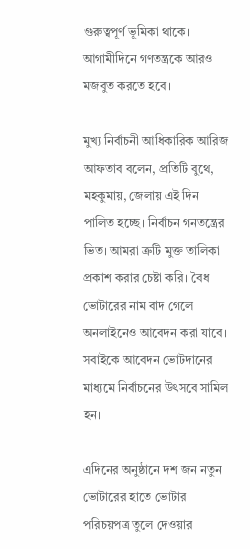গুরুত্বপূর্ণ ভূমিকা থাকে। আগামীদিনে গণতন্ত্রকে আরও মজবুত করতে হবে।

মুখ্য নির্বাচনী আধিকারিক আরিজ আফতাব বলেন, প্রতিটি বুথে, মহকুমায়, জেলায় এই দিন পালিত হচ্ছে। নির্বাচন গনতন্ত্রের ভিত। আমরা ত্রুটি মুক্ত তালিকা প্রকাশ করার চেষ্টা করি। বৈধ ভোটারের নাম বাদ গেলে অনলাইনেও আবেদন করা যাবে। সবাইকে আবেদন ভোটদানের মাধ্যমে নির্বাচনের উৎসবে সামিল হন।

এদিনের অনুষ্ঠানে দশ জন নতুন ভোটারের হাতে ভোটার পরিচয়পত্র তুলে দেওয়ার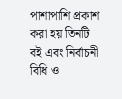পাশাপাশি প্রকাশ করা হয় তিনটি বই এবং নির্বাচনী বিধি ও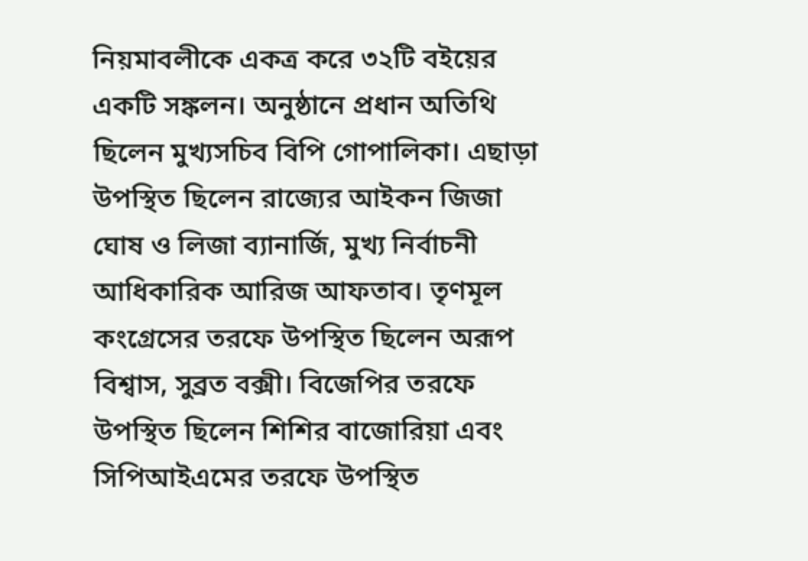নিয়মাবলীকে একত্র করে ৩২টি বইয়ের একটি সঙ্কলন। অনুষ্ঠানে প্রধান অতিথি ছিলেন মুখ্যসচিব বিপি গোপালিকা। এছাড়া উপস্থিত ছিলেন রাজ্যের আইকন জিজা ঘোষ ও লিজা ব্যানার্জি, মুখ্য নির্বাচনী আধিকারিক আরিজ আফতাব। তৃণমূল কংগ্রেসের তরফে উপস্থিত ছিলেন অরূপ বিশ্বাস, সুব্রত বক্সী। বিজেপির তরফে উপস্থিত ছিলেন শিশির বাজোরিয়া এবং সিপিআইএমের তরফে উপস্থিত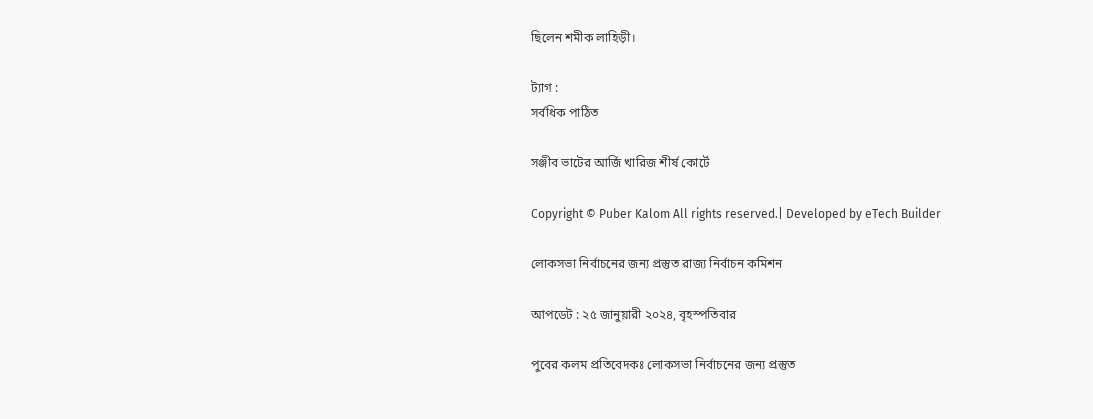ছিলেন শমীক লাহিড়ী।

ট্যাগ :
সর্বধিক পাঠিত

সঞ্জীব ভাটের আর্জি খারিজ শীর্ষ কোর্টে

Copyright © Puber Kalom All rights reserved.| Developed by eTech Builder

লোকসভা নির্বাচনের জন্য প্রস্তুত রাজ্য নির্বাচন কমিশন

আপডেট : ২৫ জানুয়ারী ২০২৪, বৃহস্পতিবার

পুবের কলম প্রতিবেদকঃ লোকসভা নির্বাচনের জন্য প্রস্তুত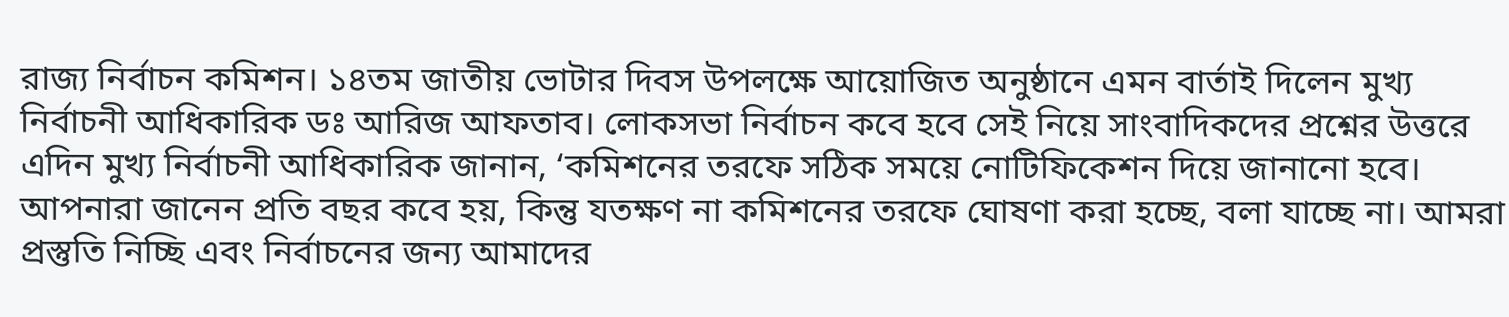রাজ্য নির্বাচন কমিশন। ১৪তম জাতীয় ভোটার দিবস উপলক্ষে আয়োজিত অনুষ্ঠানে এমন বার্তাই দিলেন মুখ্য নির্বাচনী আধিকারিক ডঃ আরিজ আফতাব। লোকসভা নির্বাচন কবে হবে সেই নিয়ে সাংবাদিকদের প্রশ্নের উত্তরে এদিন মুখ্য নির্বাচনী আধিকারিক জানান, ‘কমিশনের তরফে সঠিক সময়ে নোটিফিকেশন দিয়ে জানানো হবে। আপনারা জানেন প্রতি বছর কবে হয়, কিন্তু যতক্ষণ না কমিশনের তরফে ঘোষণা করা হচ্ছে, বলা যাচ্ছে না। আমরা প্রস্তুতি নিচ্ছি এবং নির্বাচনের জন্য আমাদের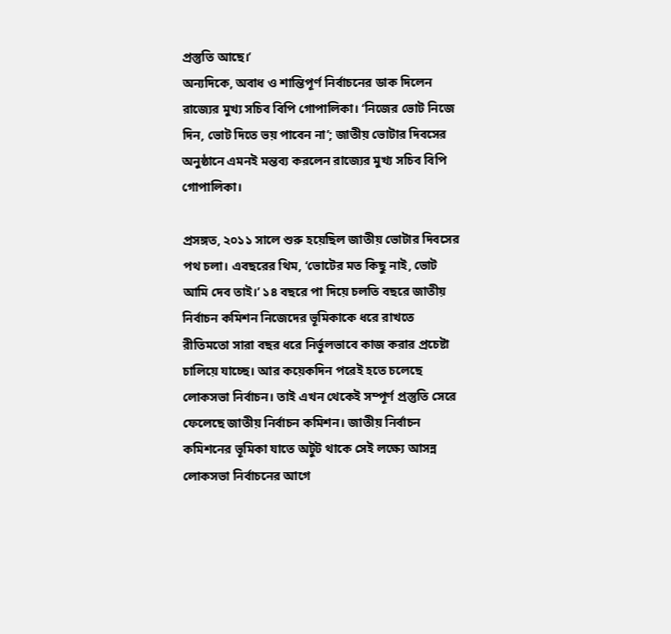প্রস্তুতি আছে।’
অন্যদিকে, অবাধ ও শান্তিপূর্ণ নির্বাচনের ডাক দিলেন রাজ্যের মুখ্য সচিব বিপি গোপালিকা। ‘নিজের ভোট নিজে দিন, ভোট দিতে ভয় পাবেন না’; জাতীয় ভোটার দিবসের অনুষ্ঠানে এমনই মন্তব্য করলেন রাজ্যের মুখ্য সচিব বিপি গোপালিকা।

প্রসঙ্গত, ২০১১ সালে শুরু হয়েছিল জাতীয় ভোটার দিবসের পথ চলা। এবছরের থিম, ‘ভোটের মত কিছু নাই, ভোট আমি দেব তাই।’ ১৪ বছরে পা দিয়ে চলতি বছরে জাতীয় নির্বাচন কমিশন নিজেদের ভূমিকাকে ধরে রাখতে রীতিমতো সারা বছর ধরে নির্ভুলভাবে কাজ করার প্রচেষ্টা চালিয়ে যাচ্ছে। আর কয়েকদিন পরেই হতে চলেছে লোকসভা নির্বাচন। তাই এখন থেকেই সম্পূর্ণ প্রস্তুতি সেরে ফেলেছে জাতীয় নির্বাচন কমিশন। জাতীয় নির্বাচন কমিশনের ভূমিকা যাতে অটুট থাকে সেই লক্ষ্যে আসন্ন লোকসভা নির্বাচনের আগে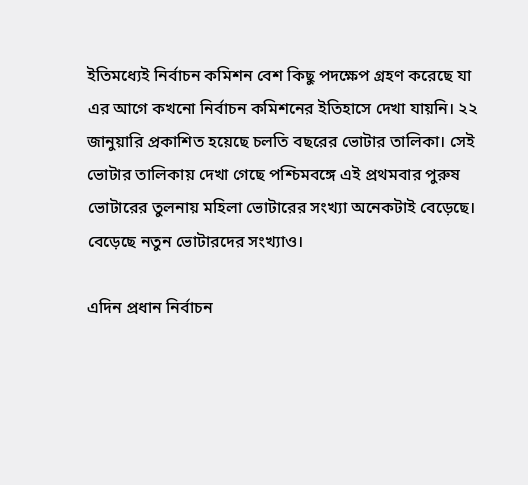ইতিমধ্যেই নির্বাচন কমিশন বেশ কিছু পদক্ষেপ গ্রহণ করেছে যা এর আগে কখনো নির্বাচন কমিশনের ইতিহাসে দেখা যায়নি। ২২ জানুয়ারি প্রকাশিত হয়েছে চলতি বছরের ভোটার তালিকা। সেই ভোটার তালিকায় দেখা গেছে পশ্চিমবঙ্গে এই প্রথমবার পুরুষ ভোটারের তুলনায় মহিলা ভোটারের সংখ্যা অনেকটাই বেড়েছে। বেড়েছে নতুন ভোটারদের সংখ্যাও।

এদিন প্রধান নির্বাচন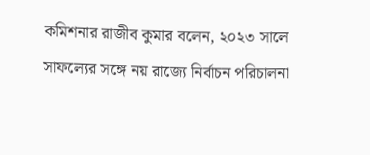কমিশনার রাজীব কুমার বলেন, ২০২৩ সালে সাফল্যের সঙ্গে নয় রাজ্যে নির্বাচন পরিচালনা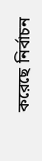করেছে নির্বাচন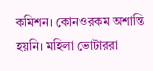কমিশন। কোনওরকম অশান্তি হয়নি। মহিলা ভোটাররা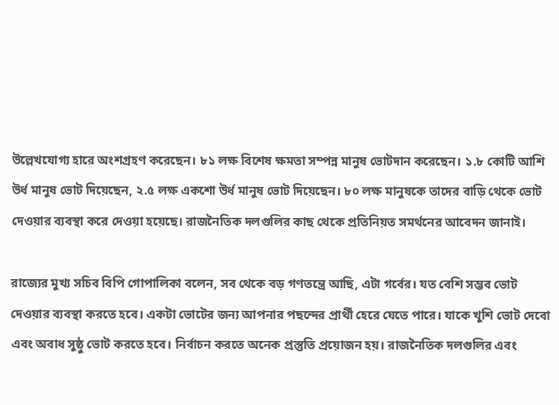উল্লেখযোগ্য হারে অংশগ্রহণ করেছেন। ৮১ লক্ষ বিশেষ ক্ষমতা সম্পন্ন মানুষ ভোটদান করেছেন। ১.৮ কোটি আশি উর্ধ মানুষ ভোট দিয়েছেন, ২.৫ লক্ষ একশো উর্ধ মানুষ ভোট দিয়েছেন। ৮০ লক্ষ মানুষকে তাদের বাড়ি থেকে ভোট দেওয়ার ব্যবস্থা করে দেওয়া হয়েছে। রাজনৈতিক দলগুলির কাছ থেকে প্রতিনিয়ত সমর্থনের আবেদন জানাই।

রাজ্যের মুখ্য সচিব বিপি গোপালিকা বলেন, সব থেকে বড় গণতন্ত্রে আছি, এটা গর্বের। যত বেশি সম্ভব ভোট দেওয়ার ব্যবস্থা করতে হবে। একটা ভোটের জন্য আপনার পছন্দের প্রার্থী হেরে যেতে পারে। যাকে খুশি ভোট দেবো এবং অবাধ সুষ্ঠু ভোট করতে হবে। নির্বাচন করতে অনেক প্রস্তুতি প্রয়োজন হয়। রাজনৈতিক দলগুলির এবং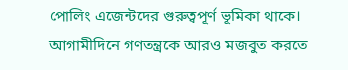পোলিং এজেন্টদের গুরুত্বপূর্ণ ভূমিকা থাকে। আগামীদিনে গণতন্ত্রকে আরও মজবুত করতে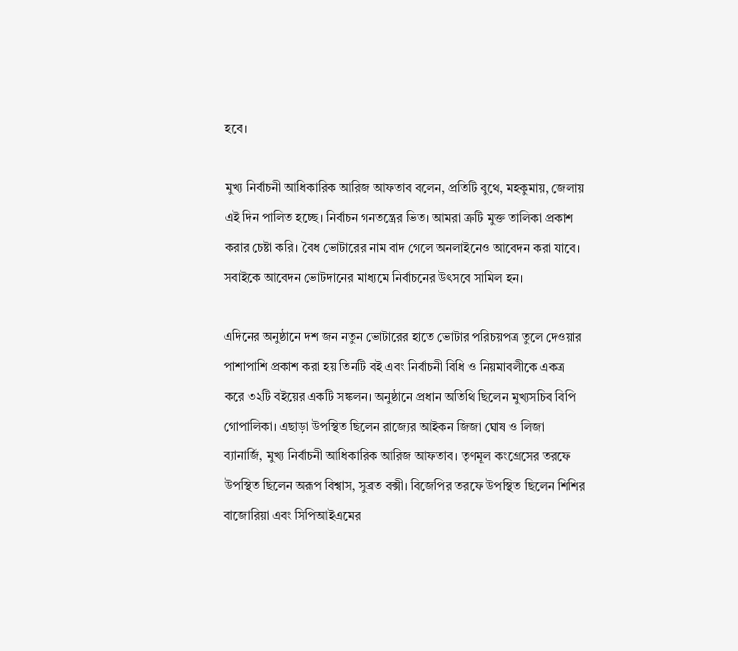হবে।

মুখ্য নির্বাচনী আধিকারিক আরিজ আফতাব বলেন, প্রতিটি বুথে, মহকুমায়, জেলায় এই দিন পালিত হচ্ছে। নির্বাচন গনতন্ত্রের ভিত। আমরা ত্রুটি মুক্ত তালিকা প্রকাশ করার চেষ্টা করি। বৈধ ভোটারের নাম বাদ গেলে অনলাইনেও আবেদন করা যাবে। সবাইকে আবেদন ভোটদানের মাধ্যমে নির্বাচনের উৎসবে সামিল হন।

এদিনের অনুষ্ঠানে দশ জন নতুন ভোটারের হাতে ভোটার পরিচয়পত্র তুলে দেওয়ার পাশাপাশি প্রকাশ করা হয় তিনটি বই এবং নির্বাচনী বিধি ও নিয়মাবলীকে একত্র করে ৩২টি বইয়ের একটি সঙ্কলন। অনুষ্ঠানে প্রধান অতিথি ছিলেন মুখ্যসচিব বিপি গোপালিকা। এছাড়া উপস্থিত ছিলেন রাজ্যের আইকন জিজা ঘোষ ও লিজা ব্যানার্জি, মুখ্য নির্বাচনী আধিকারিক আরিজ আফতাব। তৃণমূল কংগ্রেসের তরফে উপস্থিত ছিলেন অরূপ বিশ্বাস, সুব্রত বক্সী। বিজেপির তরফে উপস্থিত ছিলেন শিশির বাজোরিয়া এবং সিপিআইএমের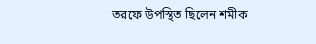তরফে উপস্থিত ছিলেন শমীক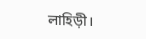লাহিড়ী।